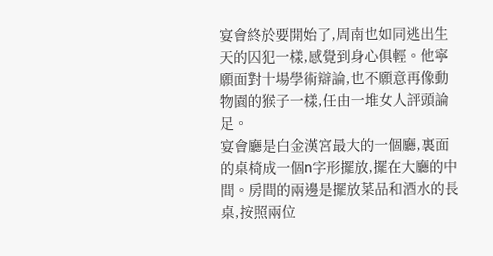宴會終於要開始了,周南也如同逃出生天的囚犯一樣,感覺到身心俱輕。他寧願面對十場學術辯論,也不願意再像動物園的猴子一樣,任由一堆女人評頭論足。
宴會廳是白金漢宮最大的一個廳,裏面的桌椅成一個n字形擺放,擺在大廳的中間。房間的兩邊是擺放菜品和酒水的長桌,按照兩位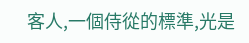客人,一個侍從的標準,光是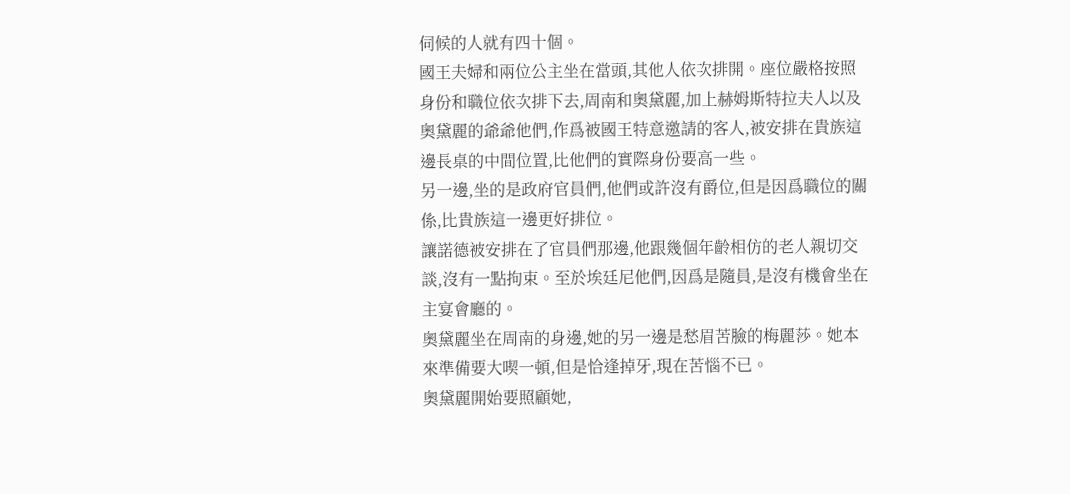伺候的人就有四十個。
國王夫婦和兩位公主坐在當頭,其他人依次排開。座位嚴格按照身份和職位依次排下去,周南和奧黛麗,加上赫姆斯特拉夫人以及奧黛麗的爺爺他們,作爲被國王特意邀請的客人,被安排在貴族這邊長桌的中間位置,比他們的實際身份要高一些。
另一邊,坐的是政府官員們,他們或許沒有爵位,但是因爲職位的關係,比貴族這一邊更好排位。
讓諾德被安排在了官員們那邊,他跟幾個年齡相仿的老人親切交談,沒有一點拘束。至於埃廷尼他們,因爲是隨員,是沒有機會坐在主宴會廳的。
奧黛麗坐在周南的身邊,她的另一邊是愁眉苦臉的梅麗莎。她本來準備要大喫一頓,但是恰逢掉牙,現在苦惱不已。
奧黛麗開始要照顧她,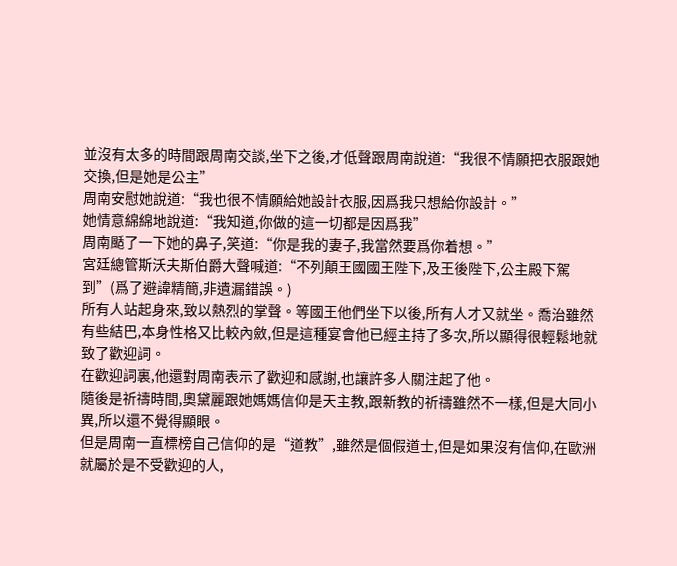並沒有太多的時間跟周南交談,坐下之後,才低聲跟周南說道:“我很不情願把衣服跟她交換,但是她是公主”
周南安慰她說道:“我也很不情願給她設計衣服,因爲我只想給你設計。”
她情意綿綿地說道:“我知道,你做的這一切都是因爲我”
周南颳了一下她的鼻子,笑道:“你是我的妻子,我當然要爲你着想。”
宮廷總管斯沃夫斯伯爵大聲喊道:“不列顛王國國王陛下,及王後陛下,公主殿下駕到”(爲了避諱精簡,非遺漏錯誤。)
所有人站起身來,致以熱烈的掌聲。等國王他們坐下以後,所有人才又就坐。喬治雖然有些結巴,本身性格又比較內斂,但是這種宴會他已經主持了多次,所以顯得很輕鬆地就致了歡迎詞。
在歡迎詞裏,他還對周南表示了歡迎和感謝,也讓許多人關注起了他。
隨後是祈禱時間,奧黛麗跟她媽媽信仰是天主教,跟新教的祈禱雖然不一樣,但是大同小異,所以還不覺得顯眼。
但是周南一直標榜自己信仰的是“道教”,雖然是個假道士,但是如果沒有信仰,在歐洲就屬於是不受歡迎的人,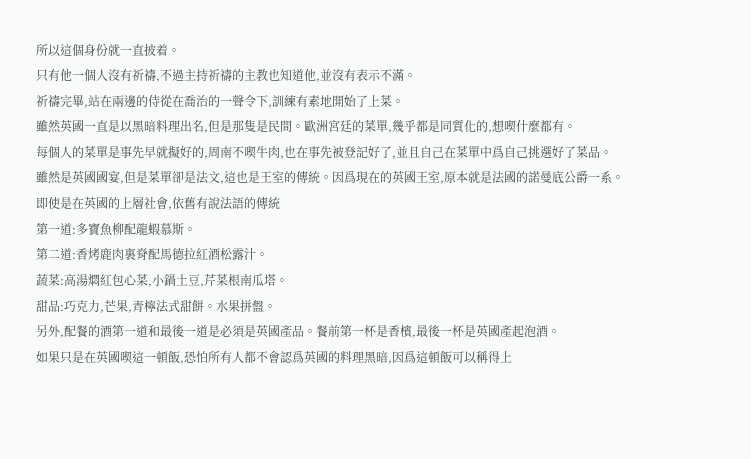所以這個身份就一直披着。
只有他一個人沒有祈禱,不過主持祈禱的主教也知道他,並沒有表示不滿。
祈禱完畢,站在兩邊的侍從在喬治的一聲令下,訓練有素地開始了上菜。
雖然英國一直是以黑暗料理出名,但是那隻是民間。歐洲宮廷的菜單,幾乎都是同質化的,想喫什麼都有。
每個人的菜單是事先早就擬好的,周南不喫牛肉,也在事先被登記好了,並且自己在菜單中爲自己挑選好了菜品。
雖然是英國國宴,但是菜單卻是法文,這也是王室的傳統。因爲現在的英國王室,原本就是法國的諾曼底公爵一系。
即使是在英國的上層社會,依舊有說法語的傳統
第一道:多寶魚柳配龍蝦慕斯。
第二道:香烤鹿肉裏脊配馬德拉紅酒松露汁。
蔬菜:高湯燜紅包心菜,小鍋土豆,芹菜根南瓜塔。
甜品:巧克力,芒果,青檸法式甜餅。水果拼盤。
另外,配餐的酒第一道和最後一道是必須是英國產品。餐前第一杯是香檳,最後一杯是英國產起泡酒。
如果只是在英國喫這一頓飯,恐怕所有人都不會認爲英國的料理黑暗,因爲這頓飯可以稱得上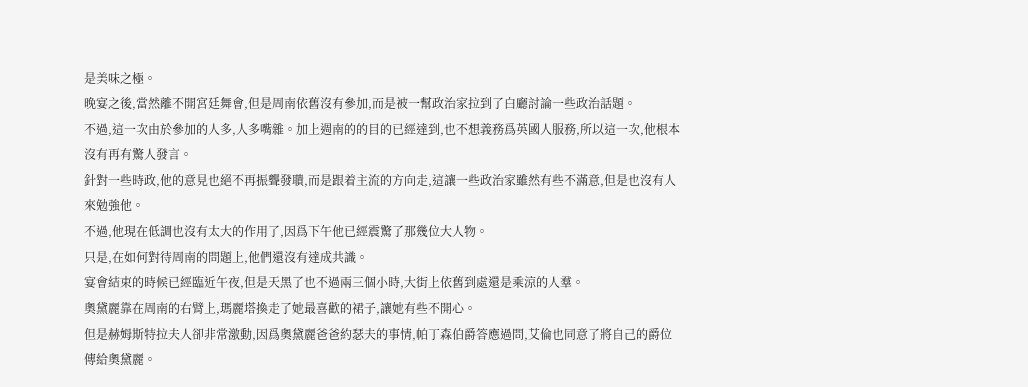是美味之極。
晚宴之後,當然離不開宮廷舞會,但是周南依舊沒有參加,而是被一幫政治家拉到了白廳討論一些政治話題。
不過,這一次由於參加的人多,人多嘴雜。加上週南的的目的已經達到,也不想義務爲英國人服務,所以這一次,他根本沒有再有驚人發言。
針對一些時政,他的意見也絕不再振聾發聵,而是跟着主流的方向走,這讓一些政治家雖然有些不滿意,但是也沒有人來勉強他。
不過,他現在低調也沒有太大的作用了,因爲下午他已經震驚了那幾位大人物。
只是,在如何對待周南的問題上,他們還沒有達成共識。
宴會結束的時候已經臨近午夜,但是天黑了也不過兩三個小時,大街上依舊到處還是乘涼的人羣。
奧黛麗靠在周南的右臂上,瑪麗塔換走了她最喜歡的裙子,讓她有些不開心。
但是赫姆斯特拉夫人卻非常激動,因爲奧黛麗爸爸約瑟夫的事情,帕丁森伯爵答應過問,艾倫也同意了將自己的爵位傳給奧黛麗。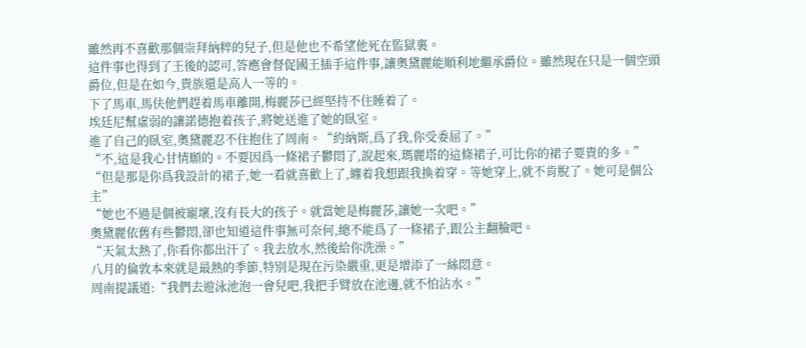雖然再不喜歡那個崇拜納粹的兒子,但是他也不希望他死在監獄裏。
這件事也得到了王後的認可,答應會督促國王插手這件事,讓奧黛麗能順利地繼承爵位。雖然現在只是一個空頭爵位,但是在如今,貴族還是高人一等的。
下了馬車,馬伕他們趕着馬車離開,梅麗莎已經堅持不住睡着了。
埃廷尼幫虛弱的讓諾德抱着孩子,將她送進了她的臥室。
進了自己的臥室,奧黛麗忍不住抱住了周南。“約納斯,爲了我,你受委屈了。”
“不,這是我心甘情願的。不要因爲一條裙子鬱悶了,說起來,瑪麗塔的這條裙子,可比你的裙子要貴的多。”
“但是那是你爲我設計的裙子,她一看就喜歡上了,纏着我想跟我換着穿。等她穿上,就不肯脫了。她可是個公主”
“她也不過是個被寵壞,沒有長大的孩子。就當她是梅麗莎,讓她一次吧。”
奧黛麗依舊有些鬱悶,卻也知道這件事無可奈何,總不能爲了一條裙子,跟公主翻臉吧。
“天氣太熱了,你看你都出汗了。我去放水,然後給你洗澡。”
八月的倫敦本來就是最熱的季節,特別是現在污染嚴重,更是增添了一絲悶意。
周南提議道:“我們去遊泳池泡一會兒吧,我把手臂放在池邊,就不怕沾水。”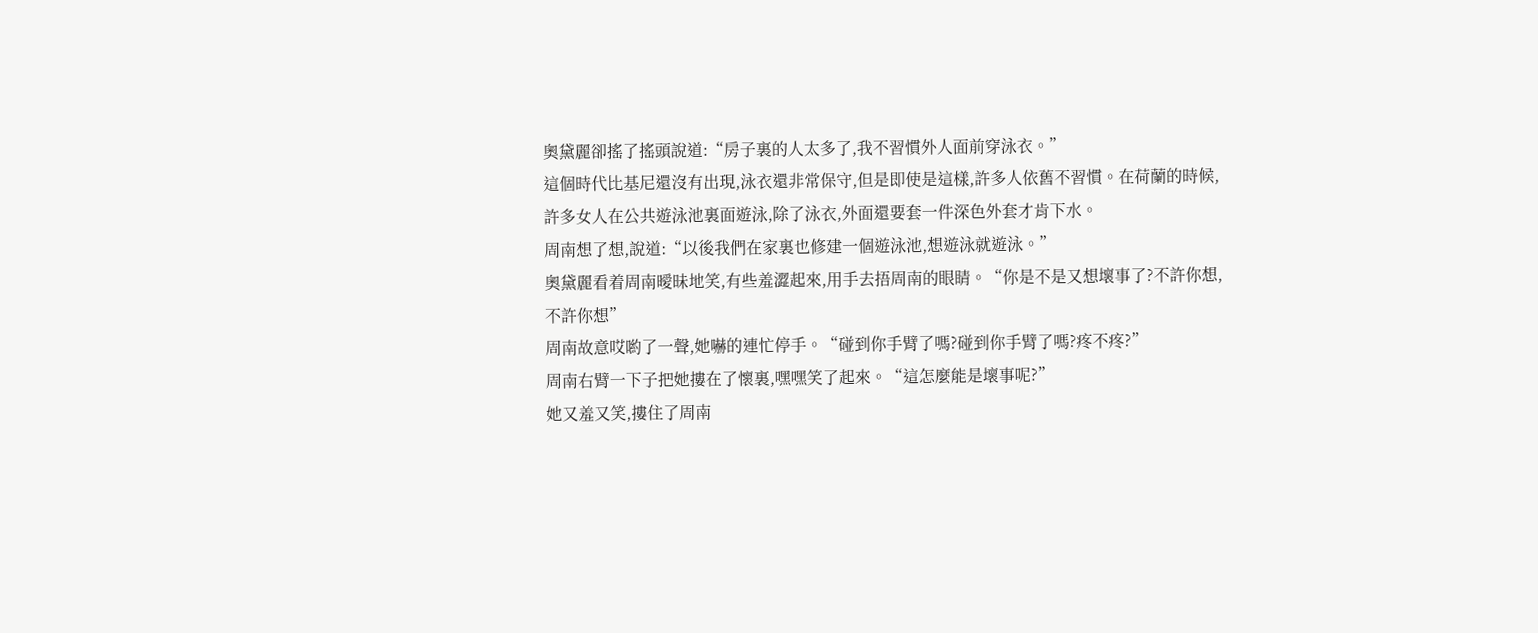奧黛麗卻搖了搖頭說道:“房子裏的人太多了,我不習慣外人面前穿泳衣。”
這個時代比基尼還沒有出現,泳衣還非常保守,但是即使是這樣,許多人依舊不習慣。在荷蘭的時候,許多女人在公共遊泳池裏面遊泳,除了泳衣,外面還要套一件深色外套才肯下水。
周南想了想,說道:“以後我們在家裏也修建一個遊泳池,想遊泳就遊泳。”
奧黛麗看着周南曖昧地笑,有些羞澀起來,用手去捂周南的眼睛。“你是不是又想壞事了?不許你想,不許你想”
周南故意哎喲了一聲,她嚇的連忙停手。“碰到你手臂了嗎?碰到你手臂了嗎?疼不疼?”
周南右臂一下子把她摟在了懷裏,嘿嘿笑了起來。“這怎麼能是壞事呢?”
她又羞又笑,摟住了周南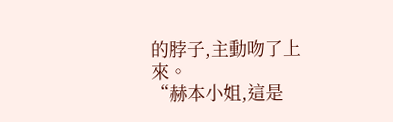的脖子,主動吻了上來。
“赫本小姐,這是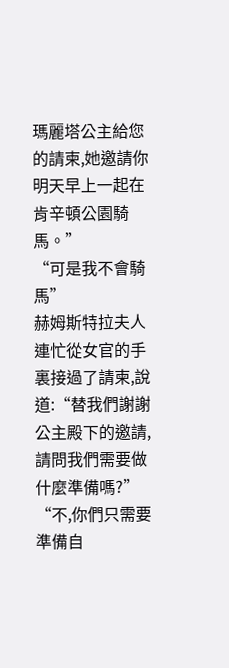瑪麗塔公主給您的請柬,她邀請你明天早上一起在肯辛頓公園騎馬。”
“可是我不會騎馬”
赫姆斯特拉夫人連忙從女官的手裏接過了請柬,說道:“替我們謝謝公主殿下的邀請,請問我們需要做什麼準備嗎?”
“不,你們只需要準備自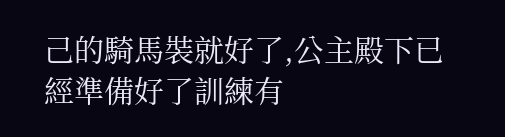己的騎馬裝就好了,公主殿下已經準備好了訓練有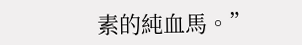素的純血馬。”